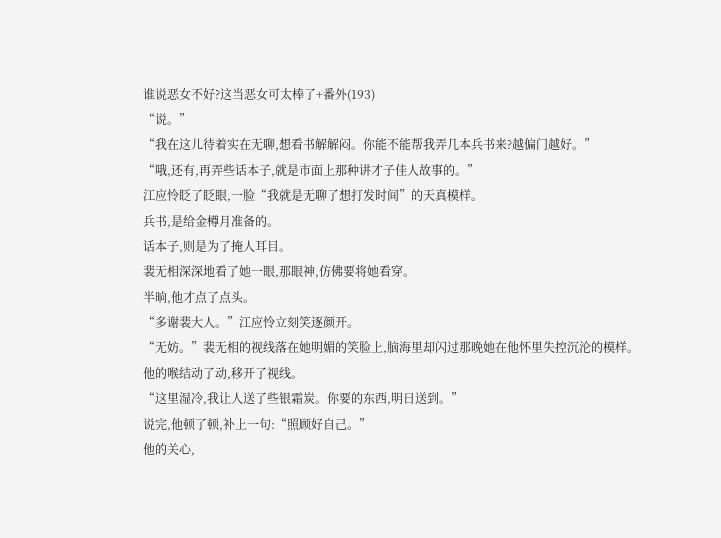谁说恶女不好?这当恶女可太棒了+番外(193)
“说。”
“我在这儿待着实在无聊,想看书解解闷。你能不能帮我弄几本兵书来?越偏门越好。”
“哦,还有,再弄些话本子,就是市面上那种讲才子佳人故事的。”
江应怜眨了眨眼,一脸“我就是无聊了想打发时间”的天真模样。
兵书,是给金樽月准备的。
话本子,则是为了掩人耳目。
裴无相深深地看了她一眼,那眼神,仿佛要将她看穿。
半晌,他才点了点头。
“多谢裴大人。”江应怜立刻笑逐颜开。
“无妨。”裴无相的视线落在她明媚的笑脸上,脑海里却闪过那晚她在他怀里失控沉沦的模样。
他的喉结动了动,移开了视线。
“这里湿冷,我让人送了些银霜炭。你要的东西,明日送到。”
说完,他顿了顿,补上一句:“照顾好自己。”
他的关心,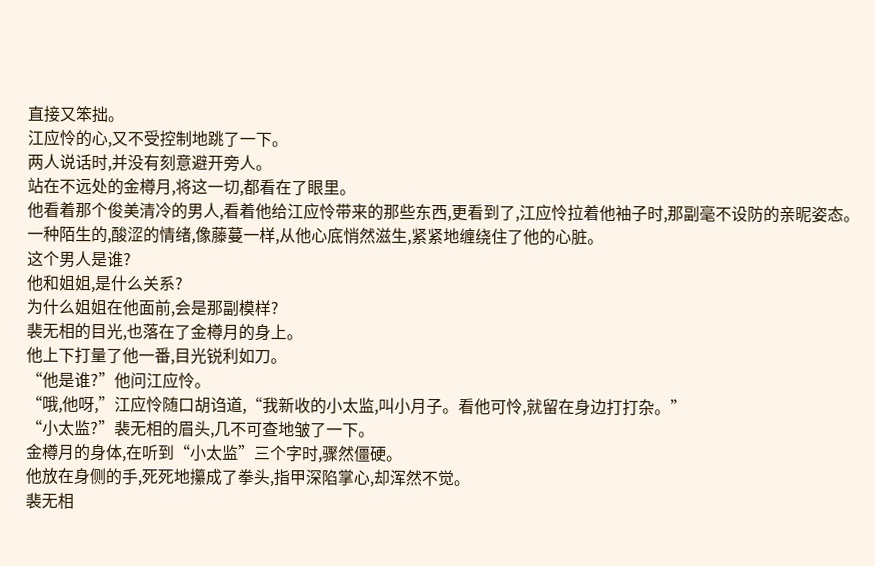直接又笨拙。
江应怜的心,又不受控制地跳了一下。
两人说话时,并没有刻意避开旁人。
站在不远处的金樽月,将这一切,都看在了眼里。
他看着那个俊美清冷的男人,看着他给江应怜带来的那些东西,更看到了,江应怜拉着他袖子时,那副毫不设防的亲昵姿态。
一种陌生的,酸涩的情绪,像藤蔓一样,从他心底悄然滋生,紧紧地缠绕住了他的心脏。
这个男人是谁?
他和姐姐,是什么关系?
为什么姐姐在他面前,会是那副模样?
裴无相的目光,也落在了金樽月的身上。
他上下打量了他一番,目光锐利如刀。
“他是谁?”他问江应怜。
“哦,他呀,”江应怜随口胡诌道,“我新收的小太监,叫小月子。看他可怜,就留在身边打打杂。”
“小太监?”裴无相的眉头,几不可查地皱了一下。
金樽月的身体,在听到“小太监”三个字时,骤然僵硬。
他放在身侧的手,死死地攥成了拳头,指甲深陷掌心,却浑然不觉。
裴无相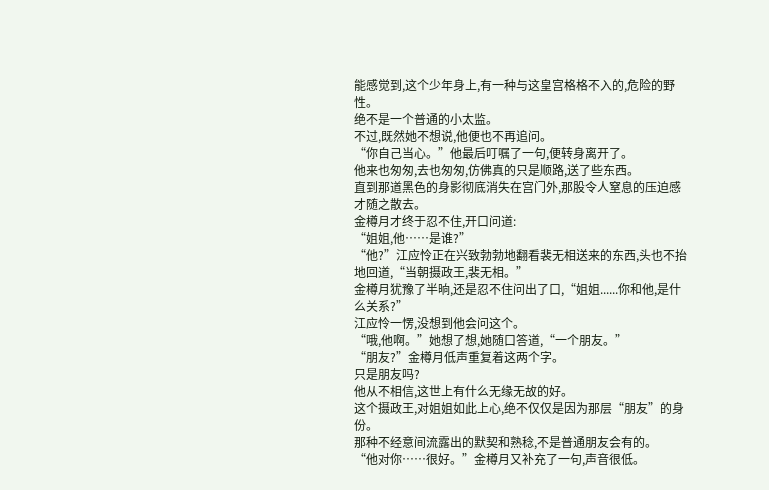能感觉到,这个少年身上,有一种与这皇宫格格不入的,危险的野性。
绝不是一个普通的小太监。
不过,既然她不想说,他便也不再追问。
“你自己当心。”他最后叮嘱了一句,便转身离开了。
他来也匆匆,去也匆匆,仿佛真的只是顺路,送了些东西。
直到那道黑色的身影彻底消失在宫门外,那股令人窒息的压迫感才随之散去。
金樽月才终于忍不住,开口问道:
“姐姐,他……是谁?”
“他?”江应怜正在兴致勃勃地翻看裴无相送来的东西,头也不抬地回道,“当朝摄政王,裴无相。”
金樽月犹豫了半晌,还是忍不住问出了口,“姐姐......你和他,是什么关系?”
江应怜一愣,没想到他会问这个。
“哦,他啊。”她想了想,她随口答道,“一个朋友。”
“朋友?”金樽月低声重复着这两个字。
只是朋友吗?
他从不相信,这世上有什么无缘无故的好。
这个摄政王,对姐姐如此上心,绝不仅仅是因为那层“朋友”的身份。
那种不经意间流露出的默契和熟稔,不是普通朋友会有的。
“他对你……很好。”金樽月又补充了一句,声音很低。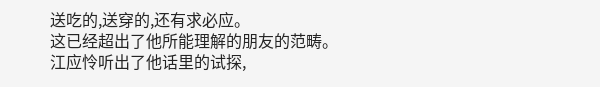送吃的,送穿的,还有求必应。
这已经超出了他所能理解的朋友的范畴。
江应怜听出了他话里的试探,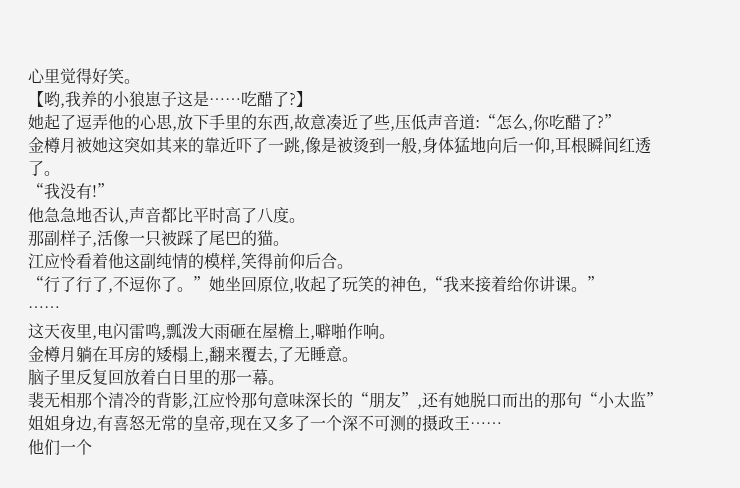心里觉得好笑。
【哟,我养的小狼崽子这是……吃醋了?】
她起了逗弄他的心思,放下手里的东西,故意凑近了些,压低声音道:“怎么,你吃醋了?”
金樽月被她这突如其来的靠近吓了一跳,像是被烫到一般,身体猛地向后一仰,耳根瞬间红透了。
“我没有!”
他急急地否认,声音都比平时高了八度。
那副样子,活像一只被踩了尾巴的猫。
江应怜看着他这副纯情的模样,笑得前仰后合。
“行了行了,不逗你了。”她坐回原位,收起了玩笑的神色,“我来接着给你讲课。”
……
这天夜里,电闪雷鸣,瓢泼大雨砸在屋檐上,噼啪作响。
金樽月躺在耳房的矮榻上,翻来覆去,了无睡意。
脑子里反复回放着白日里的那一幕。
裴无相那个清冷的背影,江应怜那句意味深长的“朋友”,还有她脱口而出的那句“小太监”
姐姐身边,有喜怒无常的皇帝,现在又多了一个深不可测的摄政王……
他们一个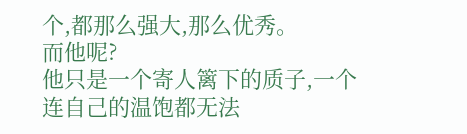个,都那么强大,那么优秀。
而他呢?
他只是一个寄人篱下的质子,一个连自己的温饱都无法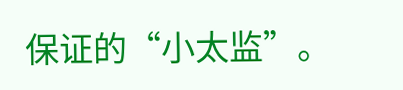保证的“小太监”。